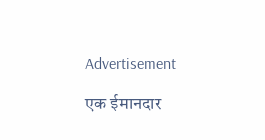Advertisement

एक ईमानदार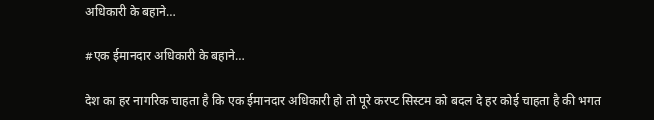अधिकारी के बहाने…

#एक ईमानदार अधिकारी के बहाने…

देश का हर नागरिक चाहता है कि एक ईमानदार अधिकारी हो तो पूरे करप्ट सिस्टम को बदल दे हर कोई चाहता है की भगत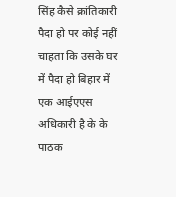सिंह कैसे क्रांतिकारी पैदा हो पर कोई नहीं चाहता कि उसके घर में पैदा हो बिहार में एक आईएएस अधिकारी है के के पाठक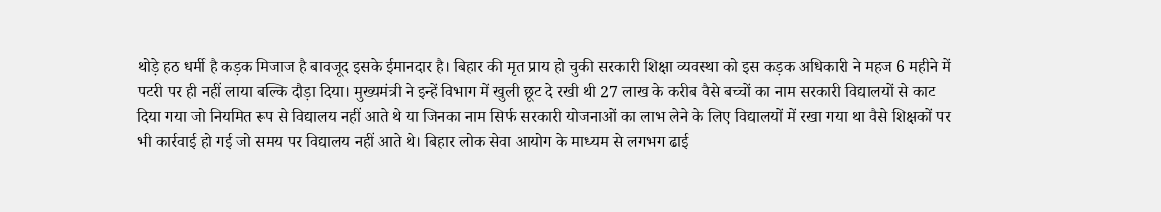थोड़े हठ धर्मी है कड़क मिजाज है बावजूद इसके ईमानदार है। बिहार की मृत प्राय हो चुकी सरकारी शिक्षा व्यवस्था को इस कड़क अधिकारी ने महज 6 महीने में पटरी पर ही नहीं लाया बल्कि दौड़ा दिया। मुख्यमंत्री ने इन्हें विभाग में खुली छूट दे रखी थी 27 लाख के करीब वैसे बच्चों का नाम सरकारी विद्यालयों से काट दिया गया जो नियमित रूप से विद्यालय नहीं आते थे या जिनका नाम सिर्फ सरकारी योजनाओं का लाभ लेने के लिए विद्यालयों में रखा गया था वैसे शिक्षकों पर भी कार्रवाई हो गई जो समय पर विद्यालय नहीं आते थे। बिहार लोक सेवा आयोग के माध्यम से लगभग ढाई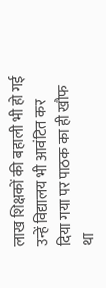लाख शिक्षकों की बहाली भी हो गई उन्हें विद्यालय भी आवंटित कर दिया गया पर पाठक का ही खौफ था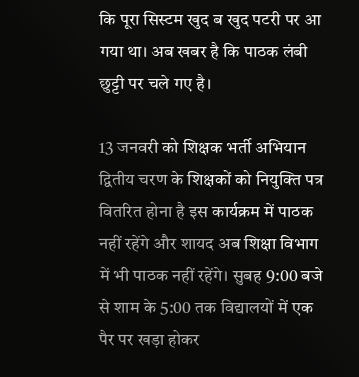कि पूरा सिस्टम खुद ब खुद पटरी पर आ गया था। अब खबर है कि पाठक लंबी छुट्टी पर चले गए है।

13 जनवरी को शिक्षक भर्ती अभियान द्वितीय चरण के शिक्षकों को नियुक्ति पत्र वितरित होना है इस कार्यक्रम में पाठक नहीं रहेंगे और शायद अब शिक्षा विभाग में भी पाठक नहीं रहेंगे। सुबह 9:00 बजे से शाम के 5:00 तक विद्यालयों में एक पैर पर खड़ा होकर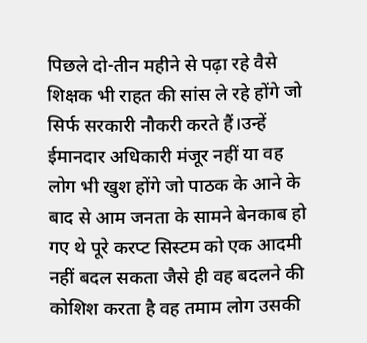पिछले दो-तीन महीने से पढ़ा रहे वैसे शिक्षक भी राहत की सांस ले रहे होंगे जो सिर्फ सरकारी नौकरी करते हैं।उन्हें ईमानदार अधिकारी मंजूर नहीं या वह लोग भी खुश होंगे जो पाठक के आने के बाद से आम जनता के सामने बेनकाब हो गए थे पूरे करप्ट सिस्टम को एक आदमी नहीं बदल सकता जैसे ही वह बदलने की कोशिश करता है वह तमाम लोग उसकी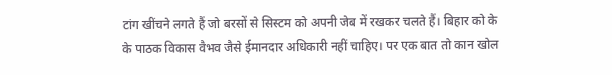टांग खींचने लगते हैं जो बरसों से सिस्टम को अपनी जेब में रखकर चलते हैं। बिहार को के के पाठक विकास वैभव जैसे ईमानदार अधिकारी नहीं चाहिए। पर एक बात तो कान खोल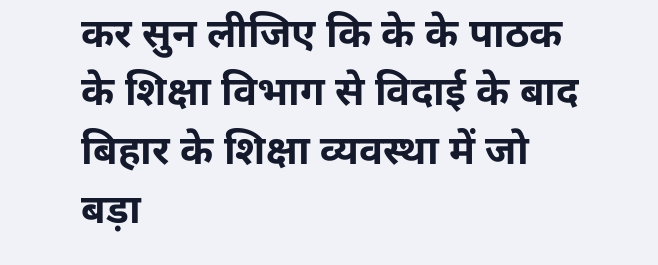कर सुन लीजिए कि के के पाठक के शिक्षा विभाग से विदाई के बाद बिहार के शिक्षा व्यवस्था में जो बड़ा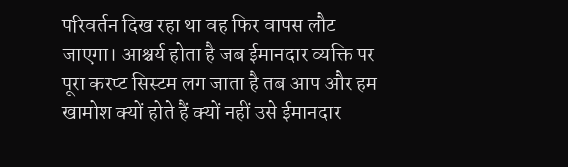परिवर्तन दिख रहा था वह फिर वापस लौट जाएगा। आश्चर्य होता है जब ईमानदार व्यक्ति पर पूरा करप्ट सिस्टम लग जाता है तब आप और हम खामोश क्यों होते हैं क्यों नहीं उसे ईमानदार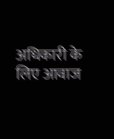अधिकारी के लिए आवाज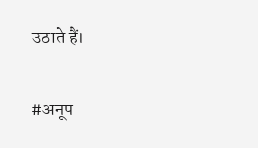उठाते हैं।

#अनूप